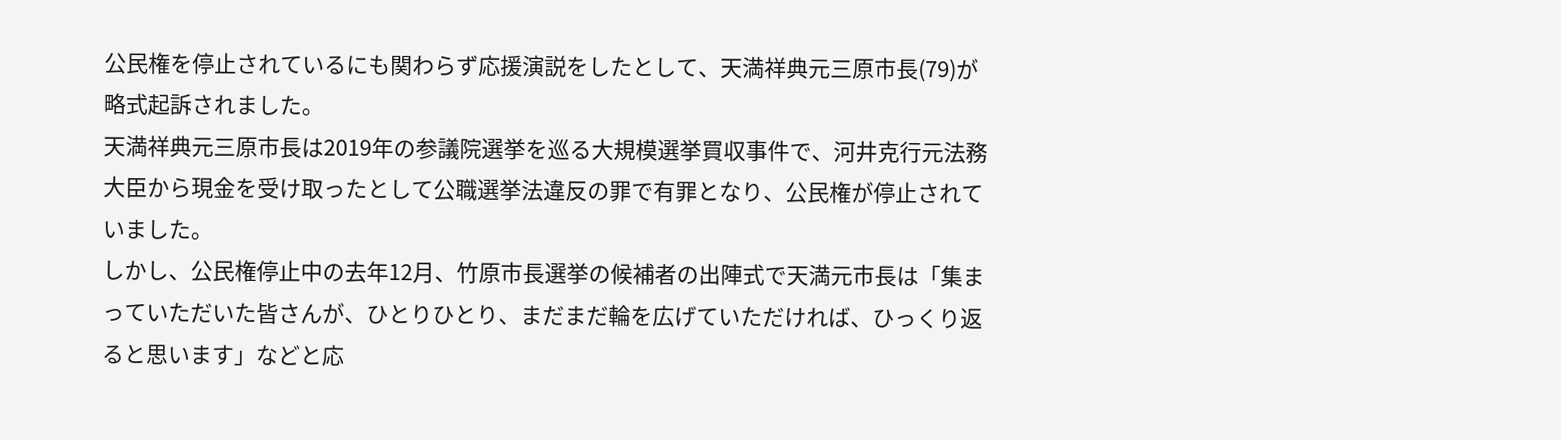公民権を停止されているにも関わらず応援演説をしたとして、天満祥典元三原市長(79)が略式起訴されました。
天満祥典元三原市長は2019年の参議院選挙を巡る大規模選挙買収事件で、河井克行元法務大臣から現金を受け取ったとして公職選挙法違反の罪で有罪となり、公民権が停止されていました。
しかし、公民権停止中の去年12月、竹原市長選挙の候補者の出陣式で天満元市長は「集まっていただいた皆さんが、ひとりひとり、まだまだ輪を広げていただければ、ひっくり返ると思います」などと応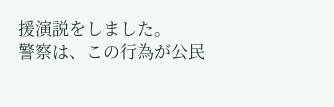援演説をしました。
警察は、この行為が公民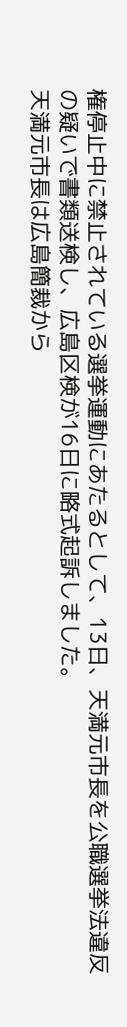権停止中に禁止されている選挙運動にあたるとして、13日、天満元市長を公職選挙法違反の疑いで書類送検し、広島区検が16日に略式起訴しました。
天満元市長は広島簡裁から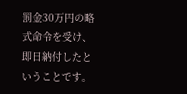罰金30万円の略式命令を受け、即日納付したということです。